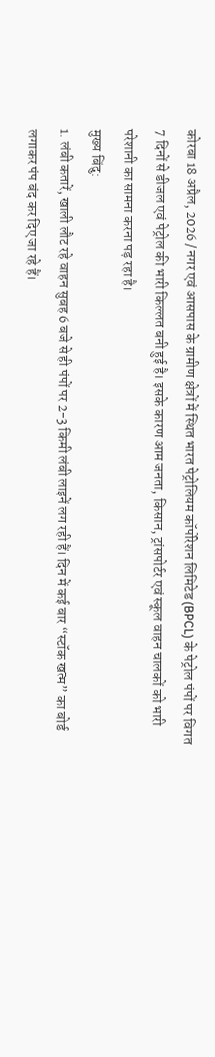कोरबा 18 अप्रैल, 2026 / नगर एवं आसपास के ग्रामीण क्षेत्रों में स्थित भारत पेट्रोलियम कॉर्पोरेशन लिमिटेड (BPCL) के पेट्रोल पंपों पर विगत 7 दिनों से डीजल एवं पेट्रोल की भारी किल्लत बनी हुई है। इसके कारण आम जनता, किसान, ट्रांसपोर्टर एवं स्कूल वाहन चालकों को भारी परेशानी का सामना करना पड़ रहा है।
मुख्य बिंदु:
1. लंबी कतारें, खाली लौट रहे वाहन सुबह 6 बजे से ही पंपों पर 2-3 किमी लंबी लाइनें लग रही हैं। दिन में कई बार “स्टॉक खत्म” का बोर्ड लगाकर पंप बंद कर दिए जा रहे हैं।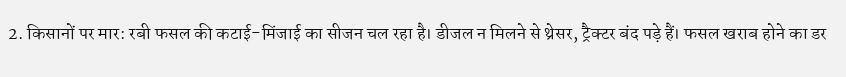2. किसानों पर मार: रबी फसल की कटाई-मिंजाई का सीजन चल रहा है। डीजल न मिलने से थ्रेसर, ट्रैक्टर बंद पड़े हैं। फसल खराब होने का डर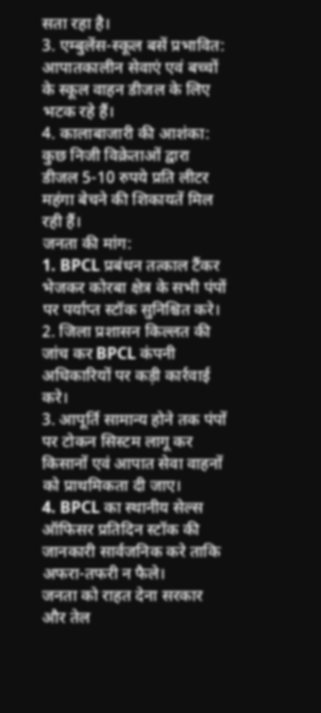सता रहा है।
3. एम्बुलेंस-स्कूल बसें प्रभावित: आपातकालीन सेवाएं एवं बच्चों के स्कूल वाहन डीजल के लिए भटक रहे हैं।
4. कालाबाजारी की आशंका: कुछ निजी विक्रेताओं द्वारा डीजल 5-10 रुपये प्रति लीटर महंगा बेचने की शिकायतें मिल रही हैं।
जनता की मांग:
1. BPCL प्रबंधन तत्काल टैंकर भेजकर कोरबा क्षेत्र के सभी पंपों पर पर्याप्त स्टॉक सुनिश्चित करे।
2. जिला प्रशासन किल्लत की जांच कर BPCL कंपनी अधिकारियों पर कड़ी कार्रवाई करे।
3. आपूर्ति सामान्य होने तक पंपों पर टोकन सिस्टम लागू कर किसानों एवं आपात सेवा वाहनों को प्राथमिकता दी जाए।
4. BPCL का स्थानीय सेल्स ऑफिसर प्रतिदिन स्टॉक की जानकारी सार्वजनिक करे ताकि अफरा-तफरी न फैले।
जनता को राहत देना सरकार और तेल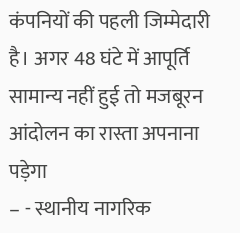कंपनियों की पहली जिम्मेदारी है। अगर 48 घंटे में आपूर्ति सामान्य नहीं हुई तो मजबूरन आंदोलन का रास्ता अपनाना पड़ेगा
– - स्थानीय नागरिक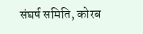संघर्ष समिति, कोरब